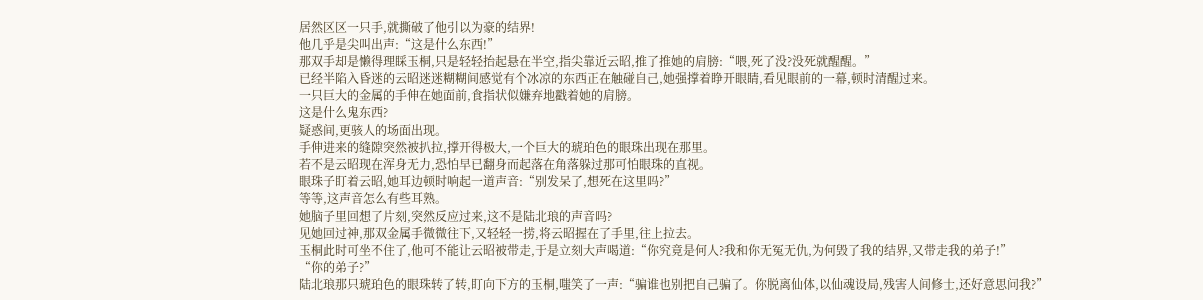居然区区一只手,就撕破了他引以为豪的结界!
他几乎是尖叫出声:“这是什么东西!”
那双手却是懒得理睬玉桐,只是轻轻抬起悬在半空,指尖靠近云昭,推了推她的肩膀:“喂,死了没?没死就醒醒。”
已经半陷入昏迷的云昭迷迷糊糊间感觉有个冰凉的东西正在触碰自己,她强撑着睁开眼睛,看见眼前的一幕,顿时清醒过来。
一只巨大的金属的手伸在她面前,食指状似嫌弃地戳着她的肩膀。
这是什么鬼东西?
疑惑间,更骇人的场面出现。
手伸进来的缝隙突然被扒拉,撑开得极大,一个巨大的琥珀色的眼珠出现在那里。
若不是云昭现在浑身无力,恐怕早已翻身而起落在角落躲过那可怕眼珠的直视。
眼珠子盯着云昭,她耳边顿时响起一道声音:“别发呆了,想死在这里吗?”
等等,这声音怎么有些耳熟。
她脑子里回想了片刻,突然反应过来,这不是陆北琅的声音吗?
见她回过神,那双金属手微微往下,又轻轻一捞,将云昭握在了手里,往上拉去。
玉桐此时可坐不住了,他可不能让云昭被带走,于是立刻大声喝道:“你究竟是何人?我和你无冤无仇,为何毁了我的结界,又带走我的弟子!”
“你的弟子?”
陆北琅那只琥珀色的眼珠转了转,盯向下方的玉桐,嗤笑了一声:“骗谁也别把自己骗了。你脱离仙体,以仙魂设局,残害人间修士,还好意思问我?”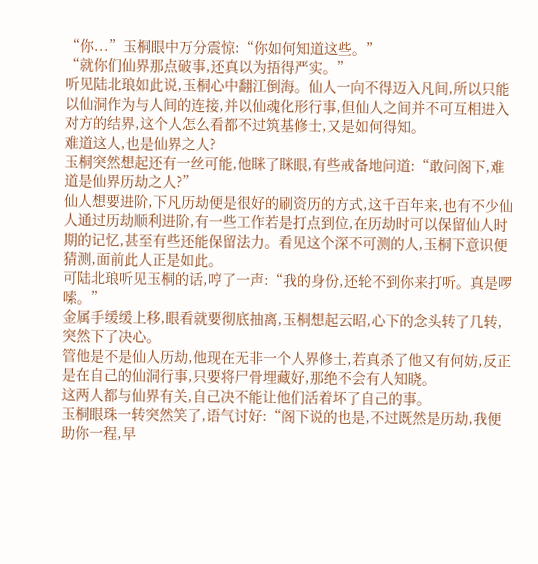“你...”玉桐眼中万分震惊:“你如何知道这些。”
“就你们仙界那点破事,还真以为捂得严实。”
听见陆北琅如此说,玉桐心中翻江倒海。仙人一向不得迈入凡间,所以只能以仙洞作为与人间的连接,并以仙魂化形行事,但仙人之间并不可互相进入对方的结界,这个人怎么看都不过筑基修士,又是如何得知。
难道这人,也是仙界之人?
玉桐突然想起还有一丝可能,他眯了眯眼,有些戒备地问道:“敢问阁下,难道是仙界历劫之人?”
仙人想要进阶,下凡历劫便是很好的刷资历的方式,这千百年来,也有不少仙人通过历劫顺利进阶,有一些工作若是打点到位,在历劫时可以保留仙人时期的记忆,甚至有些还能保留法力。看见这个深不可测的人,玉桐下意识便猜测,面前此人正是如此。
可陆北琅听见玉桐的话,哼了一声:“我的身份,还轮不到你来打听。真是啰嗦。”
金属手缓缓上移,眼看就要彻底抽离,玉桐想起云昭,心下的念头转了几转,突然下了决心。
管他是不是仙人历劫,他现在无非一个人界修士,若真杀了他又有何妨,反正是在自己的仙洞行事,只要将尸骨埋藏好,那绝不会有人知晓。
这两人都与仙界有关,自己决不能让他们活着坏了自己的事。
玉桐眼珠一转突然笑了,语气讨好:“阁下说的也是,不过既然是历劫,我便助你一程,早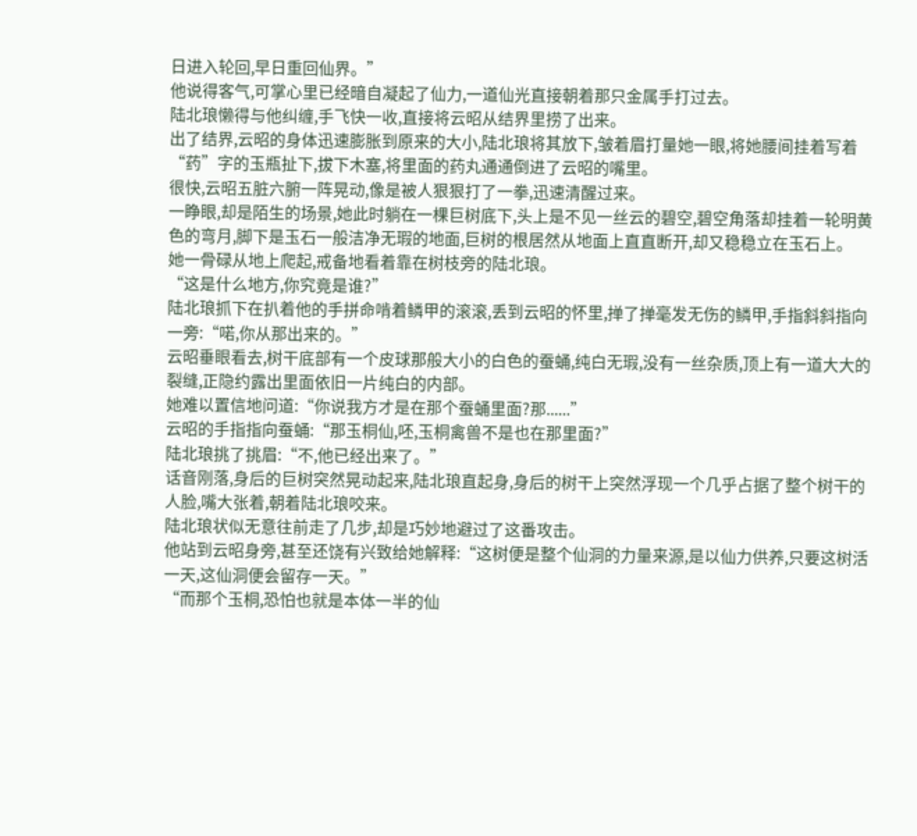日进入轮回,早日重回仙界。”
他说得客气,可掌心里已经暗自凝起了仙力,一道仙光直接朝着那只金属手打过去。
陆北琅懒得与他纠缠,手飞快一收,直接将云昭从结界里捞了出来。
出了结界,云昭的身体迅速膨胀到原来的大小,陆北琅将其放下,皱着眉打量她一眼,将她腰间挂着写着“药”字的玉瓶扯下,拔下木塞,将里面的药丸通通倒进了云昭的嘴里。
很快,云昭五脏六腑一阵晃动,像是被人狠狠打了一拳,迅速清醒过来。
一睁眼,却是陌生的场景,她此时躺在一棵巨树底下,头上是不见一丝云的碧空,碧空角落却挂着一轮明黄色的弯月,脚下是玉石一般洁净无瑕的地面,巨树的根居然从地面上直直断开,却又稳稳立在玉石上。
她一骨碌从地上爬起,戒备地看着靠在树枝旁的陆北琅。
“这是什么地方,你究竟是谁?”
陆北琅抓下在扒着他的手拼命啃着鳞甲的滚滚,丢到云昭的怀里,掸了掸毫发无伤的鳞甲,手指斜斜指向一旁:“喏,你从那出来的。”
云昭垂眼看去,树干底部有一个皮球那般大小的白色的蚕蛹,纯白无瑕,没有一丝杂质,顶上有一道大大的裂缝,正隐约露出里面依旧一片纯白的内部。
她难以置信地问道:“你说我方才是在那个蚕蛹里面?那......”
云昭的手指指向蚕蛹:“那玉桐仙,呸,玉桐禽兽不是也在那里面?”
陆北琅挑了挑眉:“不,他已经出来了。”
话音刚落,身后的巨树突然晃动起来,陆北琅直起身,身后的树干上突然浮现一个几乎占据了整个树干的人脸,嘴大张着,朝着陆北琅咬来。
陆北琅状似无意往前走了几步,却是巧妙地避过了这番攻击。
他站到云昭身旁,甚至还饶有兴致给她解释:“这树便是整个仙洞的力量来源,是以仙力供养,只要这树活一天,这仙洞便会留存一天。”
“而那个玉桐,恐怕也就是本体一半的仙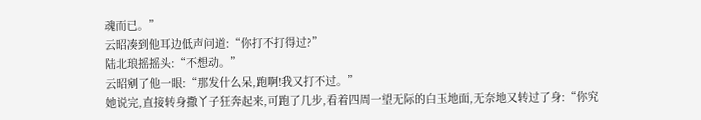魂而已。”
云昭凑到他耳边低声问道:“你打不打得过?”
陆北琅摇摇头:“不想动。”
云昭剜了他一眼:“那发什么呆,跑啊!我又打不过。”
她说完,直接转身撒丫子狂奔起来,可跑了几步,看着四周一望无际的白玉地面,无奈地又转过了身:“你究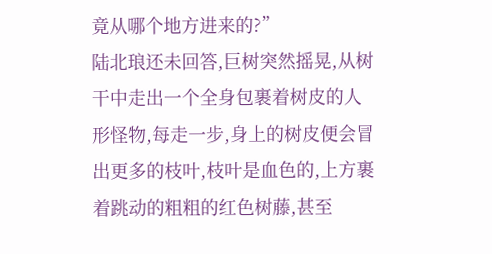竟从哪个地方进来的?”
陆北琅还未回答,巨树突然摇晃,从树干中走出一个全身包裹着树皮的人形怪物,每走一步,身上的树皮便会冒出更多的枝叶,枝叶是血色的,上方裹着跳动的粗粗的红色树藤,甚至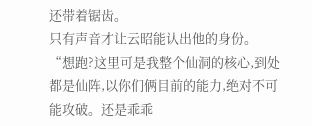还带着锯齿。
只有声音才让云昭能认出他的身份。
“想跑?这里可是我整个仙洞的核心,到处都是仙阵,以你们俩目前的能力,绝对不可能攻破。还是乖乖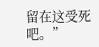留在这受死吧。”